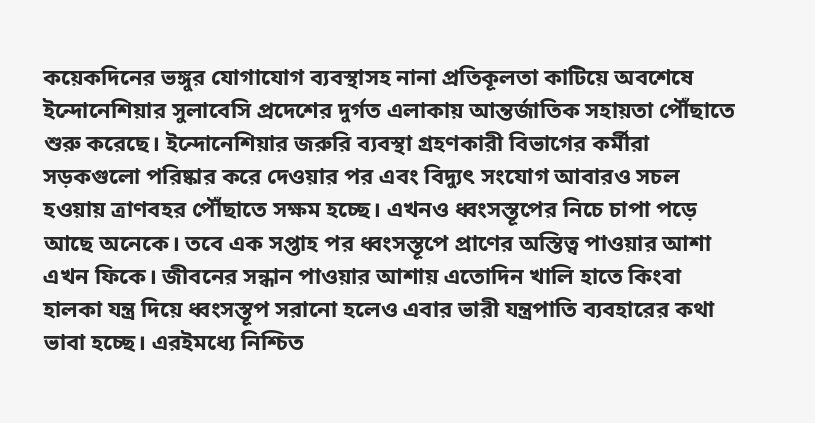কয়েকদিনের ভঙ্গুর যোগাযোগ ব্যবস্থাসহ নানা প্রতিকূলতা কাটিয়ে অবশেষে ইন্দোনেশিয়ার সুলাবেসি প্রদেশের দুর্গত এলাকায় আন্তর্জাতিক সহায়তা পৌঁছাতে শুরু করেছে। ইন্দোনেশিয়ার জরুরি ব্যবস্থা গ্রহণকারী বিভাগের কর্মীরা সড়কগুলো পরিষ্কার করে দেওয়ার পর এবং বিদ্যুৎ সংযোগ আবারও সচল হওয়ায় ত্রাণবহর পৌঁছাতে সক্ষম হচ্ছে। এখনও ধ্বংসস্তূপের নিচে চাপা পড়ে আছে অনেকে। তবে এক সপ্তাহ পর ধ্বংসস্তূপে প্রাণের অস্তিত্ব পাওয়ার আশা এখন ফিকে। জীবনের সন্ধান পাওয়ার আশায় এতোদিন খালি হাতে কিংবা হালকা যন্ত্র দিয়ে ধ্বংসস্তূপ সরানো হলেও এবার ভারী যন্ত্রপাতি ব্যবহারের কথা ভাবা হচ্ছে। এরইমধ্যে নিশ্চিত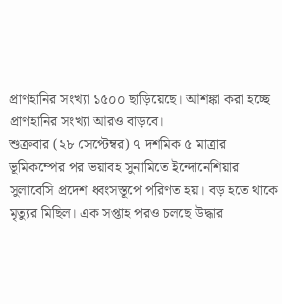প্রাণহানির সংখ্যা ১৫০০ ছাড়িয়েছে। আশঙ্কা করা হচ্ছে প্রাণহানির সংখ্যা আরও বাড়বে।
শুক্রবার (২৮ সেপ্টেম্বর) ৭ দশমিক ৫ মাত্রার ভূমিকম্পের পর ভয়াবহ সুনামিতে ইন্দোনেশিয়ার সুলাবেসি প্রদেশ ধ্বংসস্তূপে পরিণত হয়। বড় হতে থাকে মৃত্যুর মিছিল। এক সপ্তাহ পরও চলছে উদ্ধার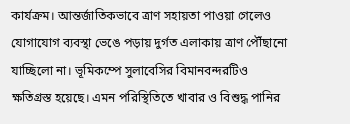কার্যক্রম। আন্তর্জাতিকভাবে ত্রাণ সহায়তা পাওয়া গেলেও যোগাযোগ ব্যবস্থা ভেঙে পড়ায় দুর্গত এলাকায় ত্রাণ পৌঁছানো যাচ্ছিলো না। ভূমিকম্পে সুলাবেসির বিমানবন্দরটিও ক্ষতিগ্রস্ত হয়েছে। এমন পরিস্থিতিতে খাবার ও বিশুদ্ধ পানির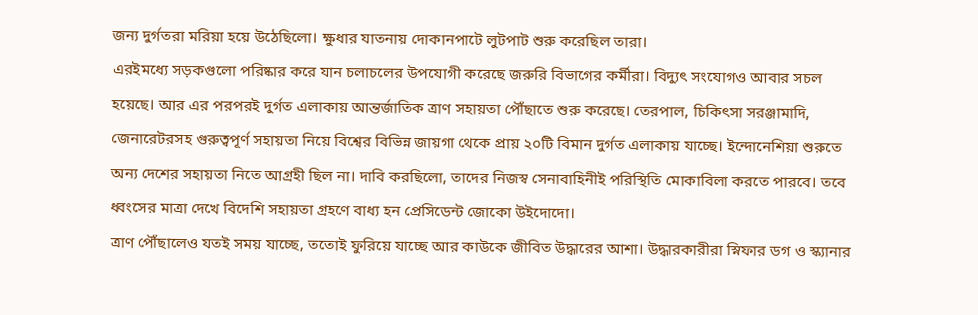জন্য দুর্গতরা মরিয়া হয়ে উঠেছিলো। ক্ষুধার যাতনায় দোকানপাটে লুটপাট শুরু করেছিল তারা।
এরইমধ্যে সড়কগুলো পরিষ্কার করে যান চলাচলের উপযোগী করেছে জরুরি বিভাগের কর্মীরা। বিদ্যুৎ সংযোগও আবার সচল হয়েছে। আর এর পরপরই দুর্গত এলাকায় আন্তর্জাতিক ত্রাণ সহায়তা পৌঁছাতে শুরু করেছে। তেরপাল, চিকিৎসা সরঞ্জামাদি, জেনারেটরসহ গুরুত্বপূর্ণ সহায়তা নিয়ে বিশ্বের বিভিন্ন জায়গা থেকে প্রায় ২০টি বিমান দুর্গত এলাকায় যাচ্ছে। ইন্দোনেশিয়া শুরুতে অন্য দেশের সহায়তা নিতে আগ্রহী ছিল না। দাবি করছিলো, তাদের নিজস্ব সেনাবাহিনীই পরিস্থিতি মোকাবিলা করতে পারবে। তবে ধ্বংসের মাত্রা দেখে বিদেশি সহায়তা গ্রহণে বাধ্য হন প্রেসিডেন্ট জোকো উইদোদো।
ত্রাণ পৌঁছালেও যতই সময় যাচ্ছে, ততোই ফুরিয়ে যাচ্ছে আর কাউকে জীবিত উদ্ধারের আশা। উদ্ধারকারীরা স্নিফার ডগ ও স্ক্যানার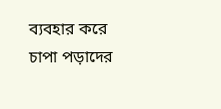ব্যবহার করে চাপা পড়াদের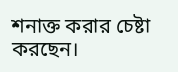শনাক্ত করার চেষ্টা করছেন।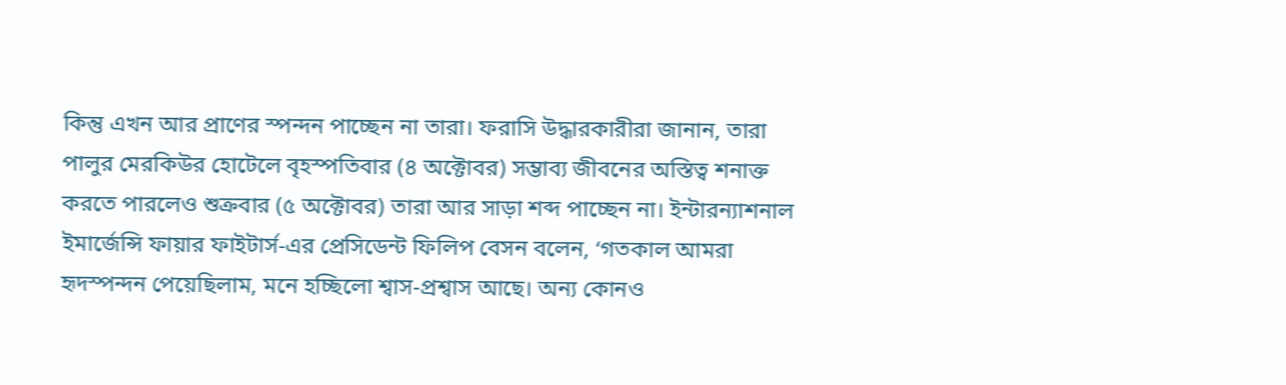কিন্তু এখন আর প্রাণের স্পন্দন পাচ্ছেন না তারা। ফরাসি উদ্ধারকারীরা জানান, তারা পালুর মেরকিউর হোটেলে বৃহস্পতিবার (৪ অক্টোবর) সম্ভাব্য জীবনের অস্তিত্ব শনাক্ত করতে পারলেও শুক্রবার (৫ অক্টোবর) তারা আর সাড়া শব্দ পাচ্ছেন না। ইন্টারন্যাশনাল ইমার্জেন্সি ফায়ার ফাইটার্স-এর প্রেসিডেন্ট ফিলিপ বেসন বলেন, ‘গতকাল আমরা হৃদস্পন্দন পেয়েছিলাম, মনে হচ্ছিলো শ্বাস-প্রশ্বাস আছে। অন্য কোনও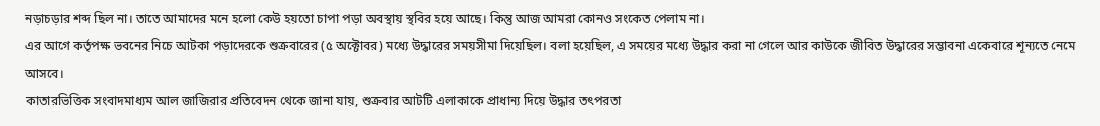নড়াচড়ার শব্দ ছিল না। তাতে আমাদের মনে হলো কেউ হয়তো চাপা পড়া অবস্থায় স্থবির হয়ে আছে। কিন্তু আজ আমরা কোনও সংকেত পেলাম না।
এর আগে কর্তৃপক্ষ ভবনের নিচে আটকা পড়াদেরকে শুক্রবারের (৫ অক্টোবর) মধ্যে উদ্ধারের সময়সীমা দিয়েছিল। বলা হয়েছিল, এ সময়ের মধ্যে উদ্ধার করা না গেলে আর কাউকে জীবিত উদ্ধারের সম্ভাবনা একেবারে শূন্যতে নেমে আসবে।
কাতারভিত্তিক সংবাদমাধ্যম আল জাজিরার প্রতিবেদন থেকে জানা যায়, শুক্রবার আটটি এলাকাকে প্রাধান্য দিয়ে উদ্ধার তৎপরতা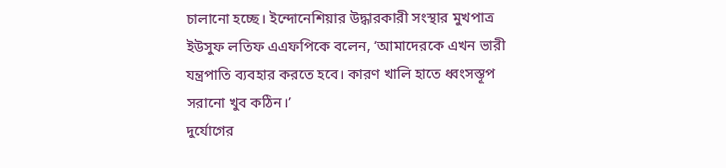চালানো হচ্ছে। ইন্দোনেশিয়ার উদ্ধারকারী সংস্থার মুখপাত্র ইউসুফ লতিফ এএফপিকে বলেন, ‘আমাদেরকে এখন ভারী যন্ত্রপাতি ব্যবহার করতে হবে। কারণ খালি হাতে ধ্বংসস্তূপ সরানো খুব কঠিন।’
দুর্যোগের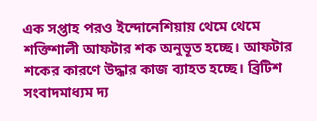এক সপ্তাহ পরও ইন্দোনেশিয়ায় থেমে থেমে শক্তিশালী আফটার শক অনুভূত হচ্ছে। আফটার শকের কারণে উদ্ধার কাজ ব্যাহত হচ্ছে। ব্রিটিশ সংবাদমাধ্যম দ্য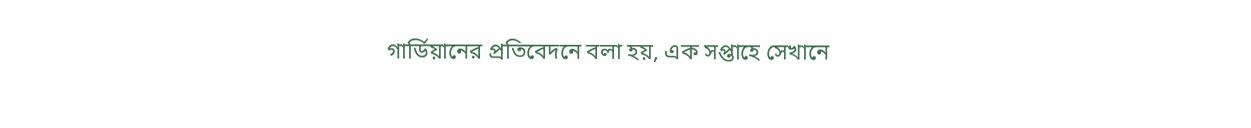গার্ডিয়ানের প্রতিবেদনে বলা হয়, এক সপ্তাহে সেখানে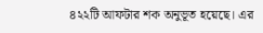৪২২টি আফটার শক অনুভূত হয়েছে। এর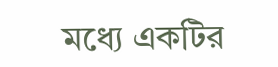মধ্যে একটির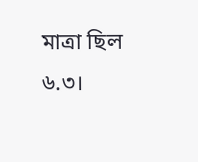মাত্রা ছিল ৬.৩।